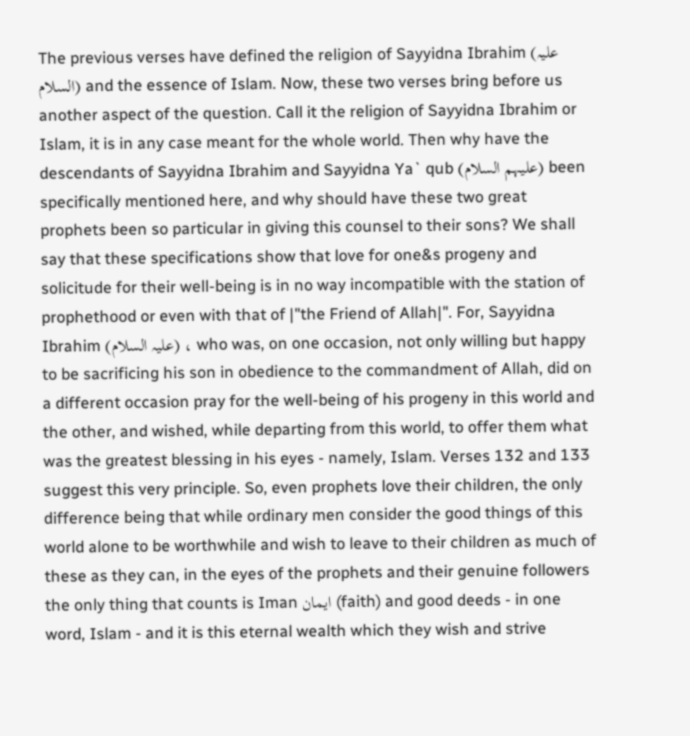The previous verses have defined the religion of Sayyidna Ibrahim (علیہ السلام) and the essence of Islam. Now, these two verses bring before us another aspect of the question. Call it the religion of Sayyidna Ibrahim or Islam, it is in any case meant for the whole world. Then why have the descendants of Sayyidna Ibrahim and Sayyidna Ya` qub (علیہم السلام) been specifically mentioned here, and why should have these two great prophets been so particular in giving this counsel to their sons? We shall say that these specifications show that love for one&s progeny and solicitude for their well-being is in no way incompatible with the station of prophethood or even with that of |"the Friend of Allah|". For, Sayyidna Ibrahim (علیہ السلام) ، who was, on one occasion, not only willing but happy to be sacrificing his son in obedience to the commandment of Allah, did on a different occasion pray for the well-being of his progeny in this world and the other, and wished, while departing from this world, to offer them what was the greatest blessing in his eyes - namely, Islam. Verses 132 and 133 suggest this very principle. So, even prophets love their children, the only difference being that while ordinary men consider the good things of this world alone to be worthwhile and wish to leave to their children as much of these as they can, in the eyes of the prophets and their genuine followers the only thing that counts is Iman ایمان (faith) and good deeds - in one word, Islam - and it is this eternal wealth which they wish and strive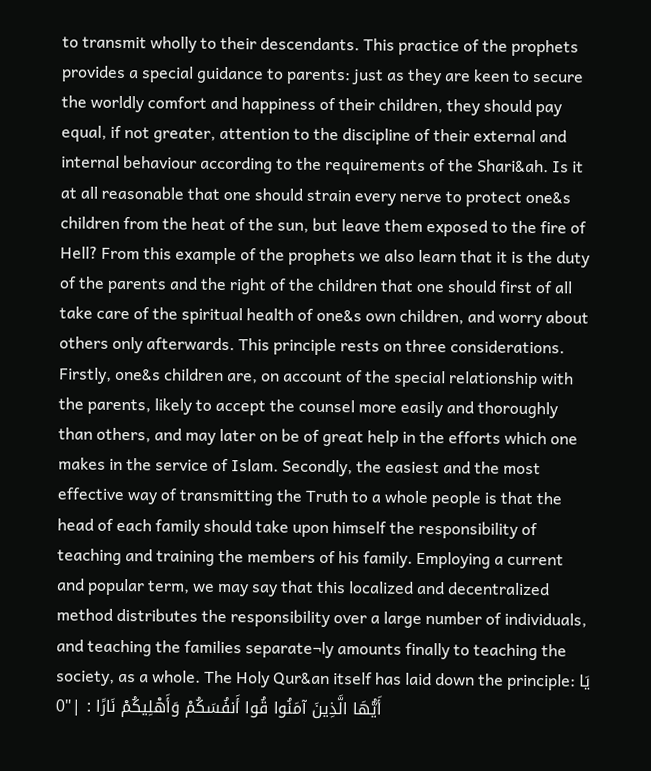to transmit wholly to their descendants. This practice of the prophets provides a special guidance to parents: just as they are keen to secure the worldly comfort and happiness of their children, they should pay equal, if not greater, attention to the discipline of their external and internal behaviour according to the requirements of the Shari&ah. Is it at all reasonable that one should strain every nerve to protect one&s children from the heat of the sun, but leave them exposed to the fire of Hell? From this example of the prophets we also learn that it is the duty of the parents and the right of the children that one should first of all take care of the spiritual health of one&s own children, and worry about others only afterwards. This principle rests on three considerations. Firstly, one&s children are, on account of the special relationship with the parents, likely to accept the counsel more easily and thoroughly than others, and may later on be of great help in the efforts which one makes in the service of Islam. Secondly, the easiest and the most effective way of transmitting the Truth to a whole people is that the head of each family should take upon himself the responsibility of teaching and training the members of his family. Employing a current and popular term, we may say that this localized and decentralized method distributes the responsibility over a large number of individuals, and teaching the families separate¬ly amounts finally to teaching the society, as a whole. The Holy Qur&an itself has laid down the principle: يَا أَيُّهَا الَّذِينَ آمَنُوا قُوا أَنفُسَكُمْ وَأَهْلِيكُمْ نَارًا : |"0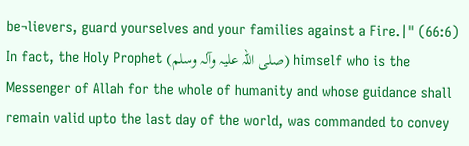be¬lievers, guard yourselves and your families against a Fire.|" (66:6) In fact, the Holy Prophet (صلی اللہ علیہ وآلہ وسلم) himself who is the Messenger of Allah for the whole of humanity and whose guidance shall remain valid upto the last day of the world, was commanded to convey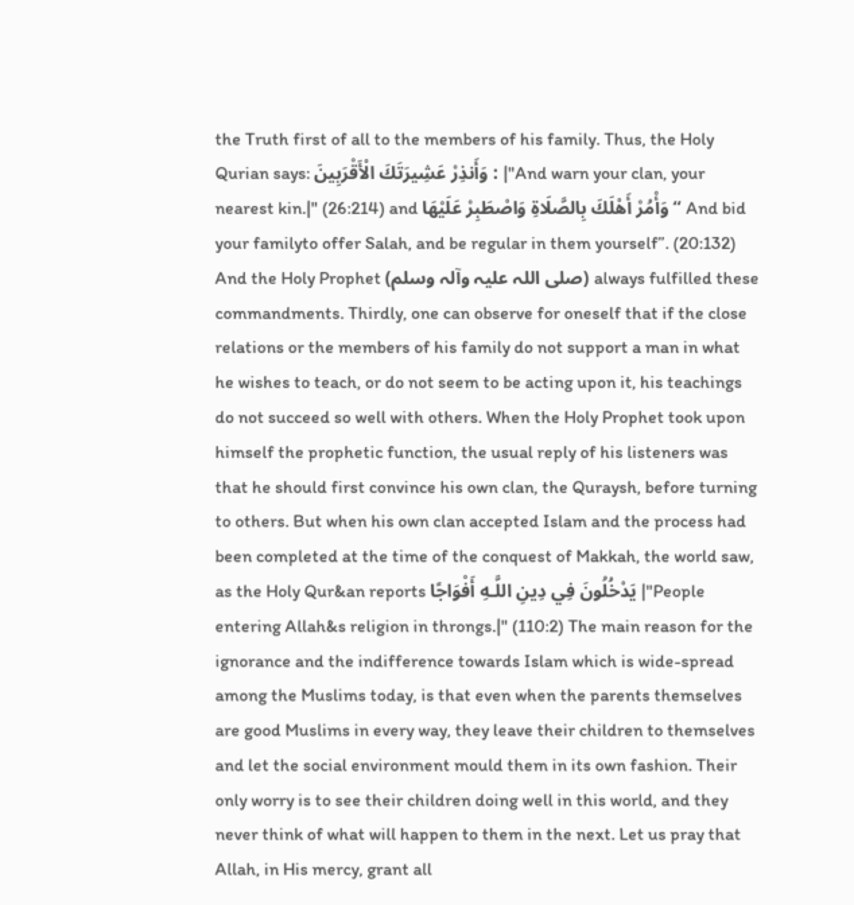the Truth first of all to the members of his family. Thus, the Holy Qurian says: وَأَنذِرْ عَشِيرَتَكَ الْأَقْرَبِينَ : |"And warn your clan, your nearest kin.|" (26:214) and وَأْمُرْ أَهْلَكَ بِالصَّلَاةِ وَاصْطَبِرْ عَلَيْهَا “ And bid your familyto offer Salah, and be regular in them yourself”. (20:132) And the Holy Prophet (صلی اللہ علیہ وآلہ وسلم) always fulfilled these commandments. Thirdly, one can observe for oneself that if the close relations or the members of his family do not support a man in what he wishes to teach, or do not seem to be acting upon it, his teachings do not succeed so well with others. When the Holy Prophet took upon himself the prophetic function, the usual reply of his listeners was that he should first convince his own clan, the Quraysh, before turning to others. But when his own clan accepted Islam and the process had been completed at the time of the conquest of Makkah, the world saw, as the Holy Qur&an reports يَدْخُلُونَ فِي دِينِ اللَّـهِ أَفْوَاجًا |"People entering Allah&s religion in throngs.|" (110:2) The main reason for the ignorance and the indifference towards Islam which is wide-spread among the Muslims today, is that even when the parents themselves are good Muslims in every way, they leave their children to themselves and let the social environment mould them in its own fashion. Their only worry is to see their children doing well in this world, and they never think of what will happen to them in the next. Let us pray that Allah, in His mercy, grant all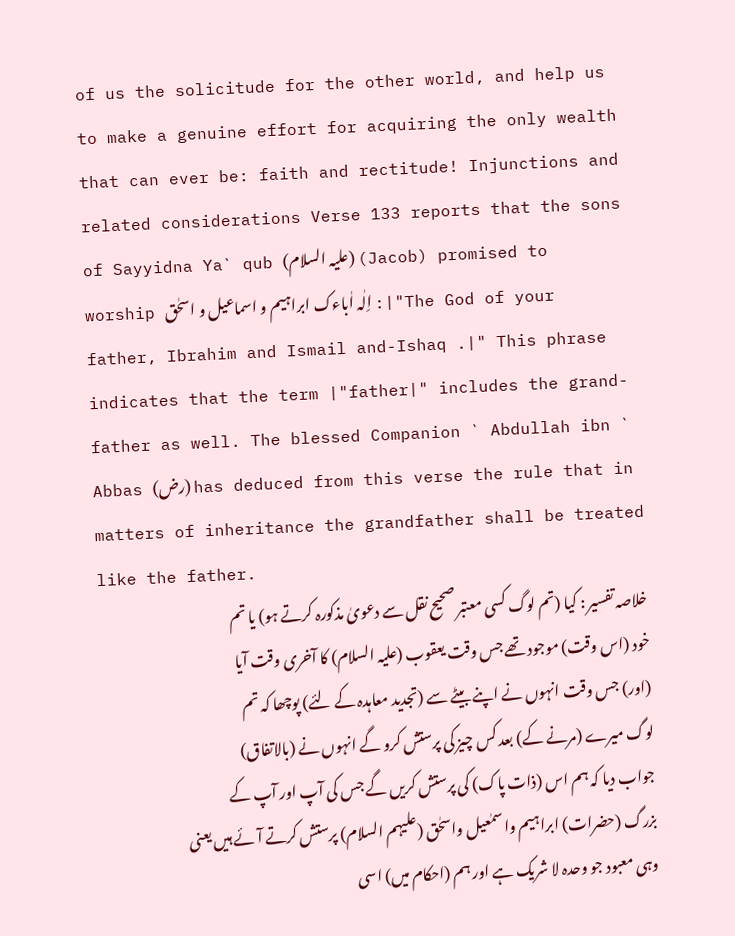of us the solicitude for the other world, and help us to make a genuine effort for acquiring the only wealth that can ever be: faith and rectitude! Injunctions and related considerations Verse 133 reports that the sons of Sayyidna Ya` qub (علیہ السلام) (Jacob) promised to worship اِلٰہ اٰباءک ابراہیم و اسماعیل و اسحٰق :|"The God of your father, Ibrahim and Ismail and-Ishaq .|" This phrase indicates that the term |"father|" includes the grand-father as well. The blessed Companion ` Abdullah ibn ` Abbas (رض) has deduced from this verse the rule that in matters of inheritance the grandfather shall be treated like the father.
خلاصہ تفسیر : کیا (تم لوگ کسی معتبر صحیح نقل سے دعویٰ مذکورہ کرتے ہو) یا تم خود (اس وقت) موجود تھے جس وقت یعقوب (علیہ السلام) کا آخری وقت آیا (اور) جس وقت انہوں نے اپنے بیٹے سے (تجدید معاہدہ کے لئے) پوچھا کہ تم لوگ میرے (مرنے کے) بعد کس چیز کی پرستش کرو گے انہوں نے (بالاتفاق) جواب دیا کہ ہم اس (ذات پاک) کی پرستش کریں گے جس کی آپ اور آپ کے بزرگ (حضرات) ابراہیم واسمٰعیل واسحٰق (علیہم السلام) پرستش کرتے آئے ہیں یعنی وہی معبود جو وحدہ لا شریک ہے اور ہم (احکام میں) اسی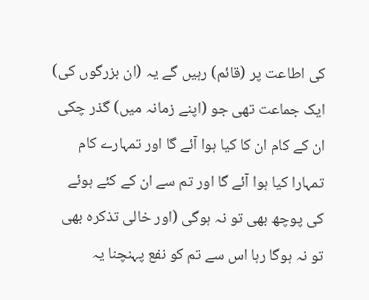کی اطاعت پر (قائم) رہیں گے یہ (ان بزرگوں کی) ایک جماعت تھی جو (اپنے زمانہ میں) گذر چکی ان کے کام ان کا کیا ہوا آئے گا اور تمہارے کام تمہارا کیا ہوا آئے گا اور تم سے ان کے کئے ہوئے کی پوچھ بھی تو نہ ہوگی (اور خالی تذکرہ بھی تو نہ ہوگا رہا اس سے تم کو نفع پہنچنا یہ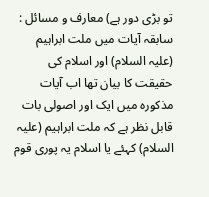تو بڑی دور ہے) معارف و مسائل : سابقہ آیات میں ملت ابراہیم (علیہ السلام) اور اسلام کی حقیقت کا بیان تھا اب آیات مذکورہ میں ایک اور اصولی بات قابل نظر ہے کہ ملت ابراہیم (علیہ السلام) کہئے یا اسلام یہ پوری قوم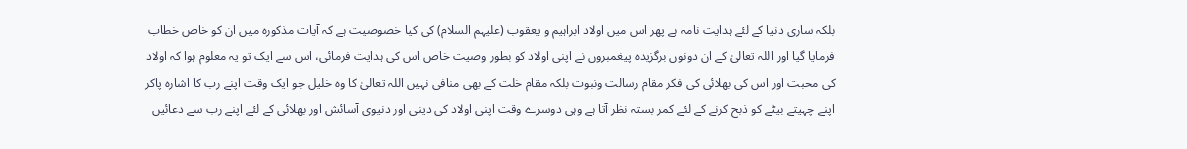بلکہ ساری دنیا کے لئے ہدایت نامہ ہے پھر اس میں اولاد ابراہیم و یعقوب (علیہم السلام) کی کیا خصوصیت ہے کہ آیات مذکورہ میں ان کو خاص خطاب فرمایا گیا اور اللہ تعالیٰ کے ان دونوں برگزیدہ پیغمبروں نے اپنی اولاد کو بطور وصیت خاص اس کی ہدایت فرمائی، اس سے ایک تو یہ معلوم ہوا کہ اولاد کی محبت اور اس کی بھلائی کی فکر مقام رسالت ونبوت بلکہ مقام خلت کے بھی منافی نہیں اللہ تعالیٰ کا وہ خلیل جو ایک وقت اپنے رب کا اشارہ پاکر اپنے چہیتے بیٹے کو ذبح کرنے کے لئے کمر بستہ نظر آتا ہے وہی دوسرے وقت اپنی اولاد کی دینی اور دنیوی آسائش اور بھلائی کے لئے اپنے رب سے دعائیں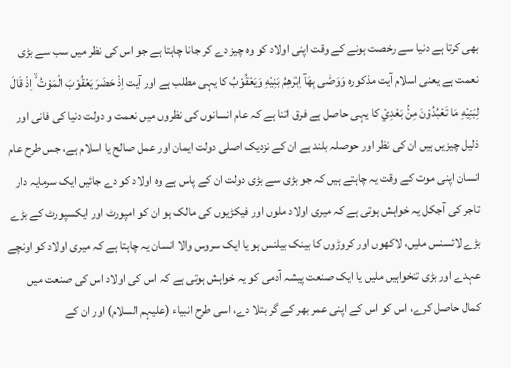بھی کرتا ہے دنیا سے رخصت ہونے کے وقت اپنی اولاد کو وہ چیز دے کر جانا چاہتا ہے جو اس کی نظر میں سب سے بڑی نعمت ہے یعنی اسلام آیت مذکورہ وَوَصّٰى بِهَآ اِبْرٰھٖمُ بَنِيْهِ وَيَعْقُوْبُ کا یہی مطلب ہے اور آیت اِذْ حَضَرَ يَعْقُوْبَ الْمَوْتُ ۙ اِذْ قَالَ لِبَنِيْهِ مَا تَعْبُدُوْنَ مِنْۢ بَعْدِيْ کا یہی حاصل ہے فرق اتنا ہے کہ عام انسانوں کی نظروں میں نعمت و دولت دنیا کی فانی اور ذلیل چیزیں ہیں ان کی نظر اور حوصلہ بلند ہے ان کے نزدیک اصلی دولت ایمان اور عمل صالح یا اسلام ہے، جس طرح عام انسان اپنی موت کے وقت یہ چاہتے ہیں کہ جو بڑی سے بڑی دولت ان کے پاس ہے وہ اولاد کو دے جائیں ایک سرمایہ دار تاجر کی آجکل یہ خواہش ہوتی ہے کہ میری اولاد ملوں اور فیکڑیوں کی مالک ہو ان کو امپورٹ اور ایکسپورٹ کے بڑے بڑے لائسنس ملیں، لاکھوں اور کروڑوں کا بینک بیلنس ہو یا ایک سروس والا انسان یہ چاہتا ہے کہ میری اولاد کو اونچے عہدے اور بڑی تنخواہیں ملیں یا ایک صنعت پیشہ آدمی کو یہ خواہش ہوتی ہے کہ اس کی اولاد اس کی صنعت میں کمال حاصل کرے، اس کو اس کے اپنی عمر بھر کے گر بتلا دے، اسی طرح انبیاء (علیہم السلام) اور ان کے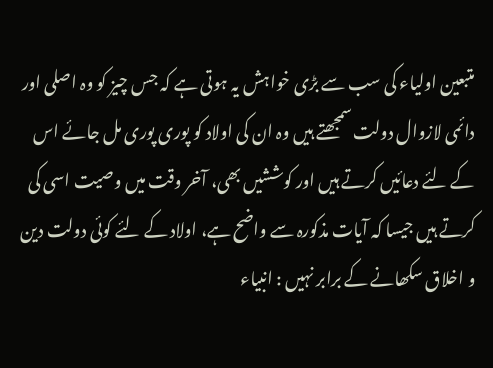متبعین اولیاء کی سب سے بڑی خواہش یہ ہوتی ہے کہ جس چیز کو وہ اصلی اور دائمی لازوال دولت سمجھتے ہیں وہ ان کی اولاد کو پوری پوری مل جائے اس کے لئے دعائیں کرتے ہیں اور کوششیں بھی، آخر وقت میں وصیت اسی کی کرتے ہیں جیسا کہ آیات مذکورہ سے واضح ہے، اولاد کے لئے کوئی دولت دین و اخلاق سکھانے کے برابر نہیں : انبیاء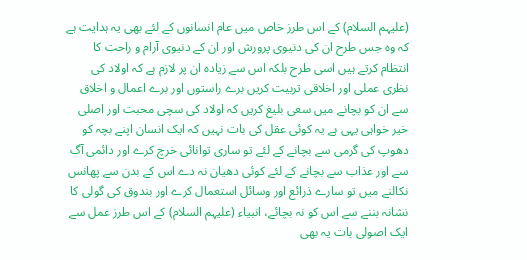(علیہم السلام) کے اس طرز خاص میں عام انسانوں کے لئے بھی یہ ہدایت ہے کہ وہ جس طرح ان کی دنیوی پرورش اور ان کے دنیوی آرام و راحت کا انتظام کرتے ہیں اسی طرح بلکہ اس سے زیادہ ان پر لازم ہے کہ اولاد کی نظری عملی اور اخلاقی تربیت کریں برے راستوں اور برے اعمال و اخلاق سے ان کو بچانے میں سعی بلیغ کریں کہ اولاد کی سچی محبت اور اصلی خیر خواہی یہی ہے یہ کوئی عقل کی بات نہیں کہ ایک انسان اپنے بچہ کو دھوپ کی گرمی سے بچانے کے لئے تو ساری توانائی خرچ کرے اور دائمی آگ سے اور عذاب سے بچانے کے لئے کوئی دھیان نہ دے اس کے بدن سے پھانس نکالنے میں تو سارے ذرائع اور وسائل استعمال کرے اور بندوق کی گولی کا نشانہ بننے سے اس کو نہ بچائے، انبیاء (علیہم السلام) کے اس طرز عمل سے ایک اصولی بات یہ بھی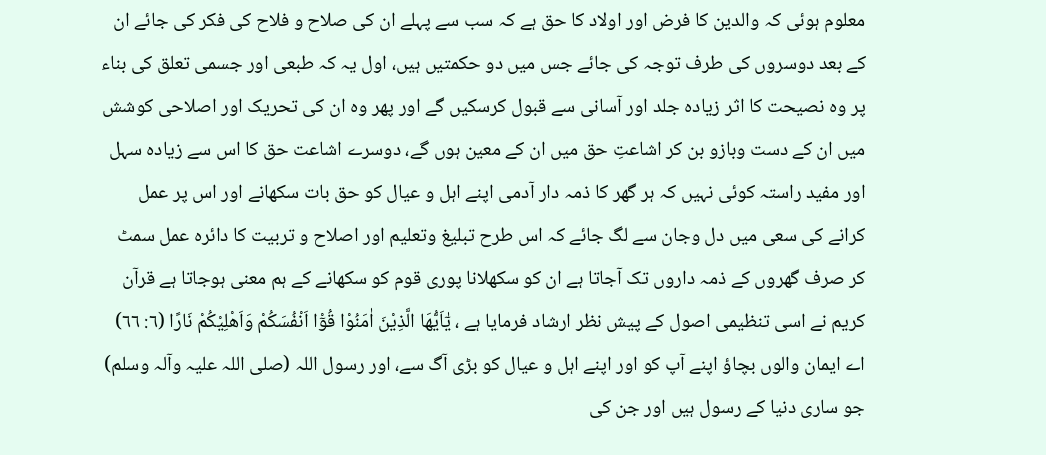معلوم ہوئی کہ والدین کا فرض اور اولاد کا حق ہے کہ سب سے پہلے ان کی صلاح و فلاح کی فکر کی جائے ان کے بعد دوسروں کی طرف توجہ کی جائے جس میں دو حکمتیں ہیں، اول یہ کہ طبعی اور جسمی تعلق کی بناء پر وہ نصیحت کا اثر زیادہ جلد اور آسانی سے قبول کرسکیں گے اور پھر وہ ان کی تحریک اور اصلاحی کوشش میں ان کے دست وبازو بن کر اشاعتِ حق میں ان کے معین ہوں گے، دوسرے اشاعت حق کا اس سے زیادہ سہل اور مفید راستہ کوئی نہیں کہ ہر گھر کا ذمہ دار آدمی اپنے اہل و عیال کو حق بات سکھانے اور اس پر عمل کرانے کی سعی میں دل وجان سے لگ جائے کہ اس طرح تبلیغ وتعلیم اور اصلاح و تربیت کا دائرہ عمل سمٹ کر صرف گھروں کے ذمہ داروں تک آجاتا ہے ان کو سکھلانا پوری قوم کو سکھانے کے ہم معنی ہوجاتا ہے قرآن کریم نے اسی تنظیمی اصول کے پیش نظر ارشاد فرمایا ہے ، يٰٓاَيُّهَا الَّذِيْنَ اٰمَنُوْا قُوْٓا اَنْفُسَكُمْ وَاَهْلِيْكُمْ نَارًا (٦: ٦٦) اے ایمان والوں بچاؤ اپنے آپ کو اور اپنے اہل و عیال کو بڑی آگ سے، اور رسول اللہ (صلی اللہ علیہ وآلہ وسلم) جو ساری دنیا کے رسول ہیں اور جن کی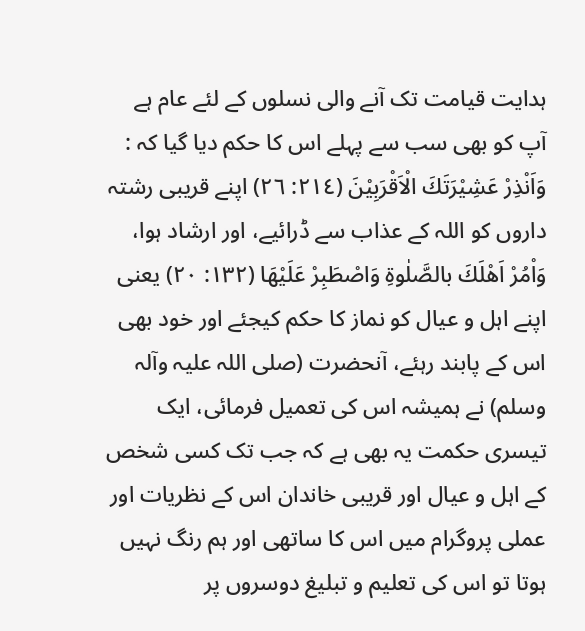ہدایت قیامت تک آنے والی نسلوں کے لئے عام ہے آپ کو بھی سب سے پہلے اس کا حکم دیا گیا کہ : وَاَنْذِرْ عَشِيْرَتَكَ الْاَقْرَبِيْنَ (٢١٤: ٢٦) اپنے قریبی رشتہ داروں کو اللہ کے عذاب سے ڈرائیے، اور ارشاد ہوا، وَاْمُرْ اَهْلَكَ بالصَّلٰوةِ وَاصْطَبِرْ عَلَيْهَا (١٣٢: ٢٠) یعنی اپنے اہل و عیال کو نماز کا حکم کیجئے اور خود بھی اس کے پابند رہئے، آنحضرت (صلی اللہ علیہ وآلہ وسلم) نے ہمیشہ اس کی تعمیل فرمائی، ایک تیسری حکمت یہ بھی ہے کہ جب تک کسی شخص کے اہل و عیال اور قریبی خاندان اس کے نظریات اور عملی پروگرام میں اس کا ساتھی اور ہم رنگ نہیں ہوتا تو اس کی تعلیم و تبلیغ دوسروں پر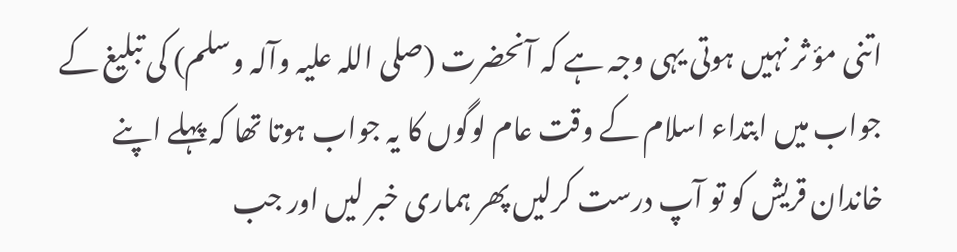اتنی مؤ ثر نہیں ہوتی یہی وجہ ہے کہ آنحضرت (صلی اللہ علیہ وآلہ وسلم) کی تبلیغ کے جواب میں ابتداء اسلام کے وقت عام لوگوں کا یہ جواب ہوتا تھا کہ پہلے اپنے خاندان قریش کو تو آپ درست کرلیں پھر ہماری خبر لیں اور جب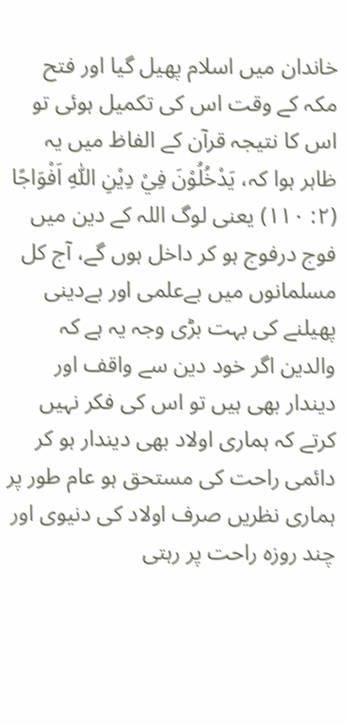خاندان میں اسلام پھیل گیا اور فتح مکہ کے وقت اس کی تکمیل ہوئی تو اس کا نتیجہ قرآن کے الفاظ میں یہ ظاہر ہوا کہ، يَدْخُلُوْنَ فِيْ دِيْنِ اللّٰهِ اَفْوَاجًا (٢: ١١٠) یعنی لوگ اللہ کے دین میں فوج درفوج ہو کر داخل ہوں گے، آج کل مسلمانوں میں بےعلمی اور بےدینی پھیلنے کی بہت بڑی وجہ یہ ہے کہ والدین اگر خود دین سے واقف اور دیندار بھی ہیں تو اس کی فکر نہیں کرتے کہ ہماری اولاد بھی دیندار ہو کر دائمی راحت کی مستحق ہو عام طور پر ہماری نظریں صرف اولاد کی دنیوی اور چند روزہ راحت پر رہتی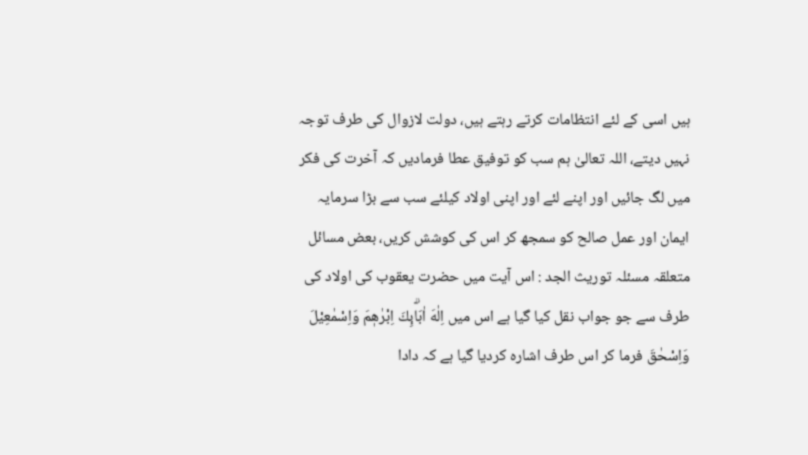ہیں اسی کے لئے انتظامات کرتے رہتے ہیں، دولت لازوال کی طرف توجہ نہیں دیتے، اللہ تعالیٰ ہم سب کو توفیق عطا فرمادیں کہ آخرت کی فکر میں لگ جائیں اور اپنے لئے اور اپنی اولاد کیلئے سب سے بڑا سرمایہ ایمان اور عمل صالح کو سمجھ کر اس کی کوشش کریں، بعض مسائل متعلقہ مسئلہ توریث الجد : اس آیت میں حضرت یعقوب کی اولاد کی طرف سے جو جواب نقل کیا گیا ہے اس میں اِلٰهَ اٰبَاۗىِٕكَ اِبْرٰھٖمَ وَاِسْمٰعِيْلَ وَاِسْحٰقَ فرما کر اس طرف اشارہ کردیا گیا ہے کہ دادا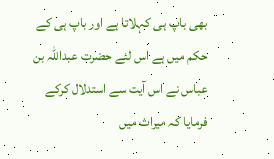بھی باپ ہی کہلاتا ہے اور باپ ہی کے حکم میں ہے اس لئے حضرت عبداللہ بن عباس نے اس آیت سے استدلال کرکے فرمایا کہ میراث میں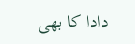دادا کا بھی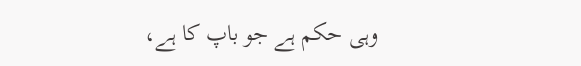وہی حکم ہے جو باپ کا ہے،